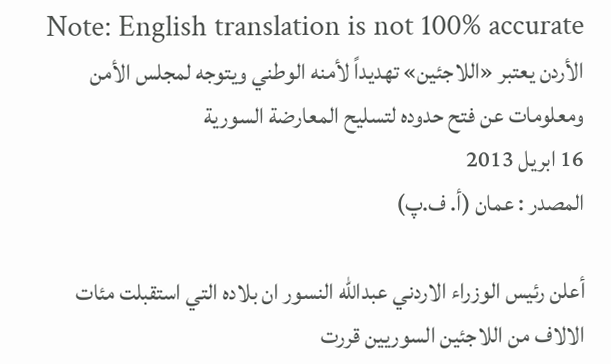Note: English translation is not 100% accurate
الأردن يعتبر «اللاجئين» تهديداً لأمنه الوطني ويتوجه لمجلس الأمن ومعلومات عن فتح حدوده لتسليح المعارضة السورية
16 ابريل 2013
المصدر : عمان (أ. ف.پ)

أعلن رئيس الوزراء الاردني عبدالله النسور ان بلاده التي استقبلت مئات الالاف من اللاجئين السوريين قررت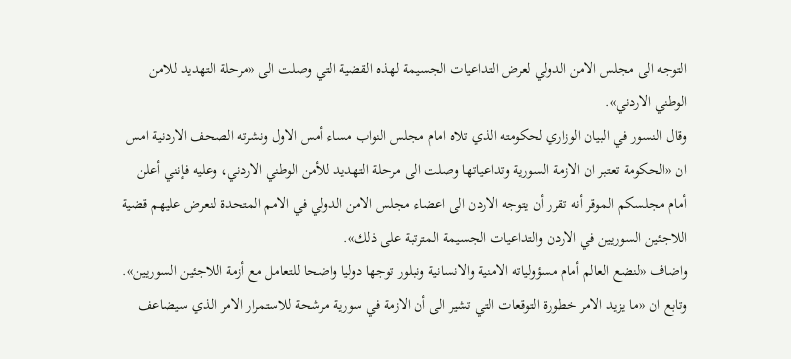التوجه الى مجلس الامن الدولي لعرض التداعيات الجسيمة لهذه القضية التي وصلت الى «مرحلة التهديد للامن الوطني الاردني».
وقال النسور في البيان الوزاري لحكومته الذي تلاه امام مجلس النواب مساء أمس الاول ونشرته الصحف الاردنية امس ان «الحكومة تعتبر ان الازمة السورية وتداعياتها وصلت الى مرحلة التهديد للأمن الوطني الاردني، وعليه فإنني أعلن أمام مجلسكم الموقر أنه تقرر أن يتوجه الاردن الى اعضاء مجلس الامن الدولي في الامم المتحدة لنعرض عليهم قضية اللاجئين السوريين في الاردن والتداعيات الجسيمة المترتبة على ذلك».
واضاف «لنضع العالم أمام مسؤولياته الامنية والانسانية ونبلور توجها دوليا واضحا للتعامل مع أزمة اللاجئين السوريين».
وتابع ان «ما يزيد الامر خطورة التوقعات التي تشير الى أن الازمة في سورية مرشحة للاستمرار الامر الذي سيضاعف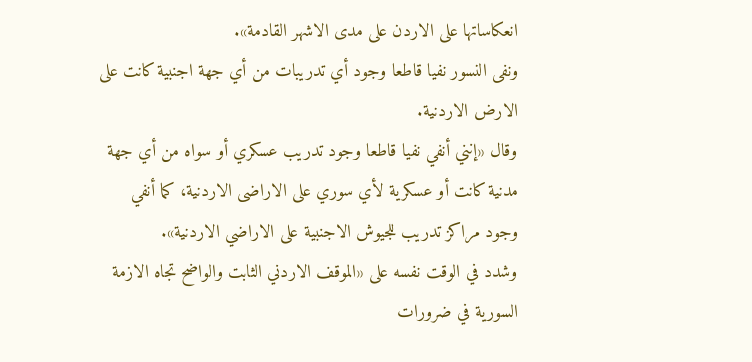انعكاساتها على الاردن على مدى الاشهر القادمة».
ونفى النسور نفيا قاطعا وجود أي تدريبات من أي جهة اجنبية كانت على الارض الاردنية.
وقال «إنني أنفي نفيا قاطعا وجود تدريب عسكري أو سواه من أي جهة مدنية كانت أو عسكرية لأي سوري على الاراضى الاردنية، كما أنفي وجود مراكز تدريب للجيوش الاجنبية على الاراضي الاردنية».
وشدد في الوقت نفسه على «الموقف الاردني الثابت والواضح تجاه الازمة السورية في ضرورات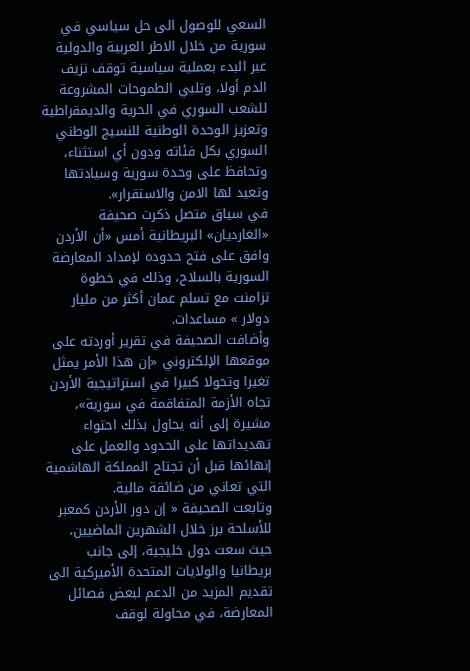السعي للوصول الى حل سياسي في سورية من خلال الاطر العربية والدولية عبر البدء بعملية سياسية توقف نزيف الدم أولا، وتلبي الطموحات المشروعة للشعب السوري في الحرية والديمقراطية وتعزيز الوحدة الوطنية للنسيج الوطني السوري بكل فئاته ودون أي استثناء، وتحافظ على وحدة سورية وسيادتها وتعيد لها الامن والاستقرار».
في سياق متصل ذكرت صحيفة «الغارديان» البريطانية أمس «أن الأردن وافق على فتح حدوده لإمداد المعارضة السورية بالسلاح، وذلك في خطوة تزامنت مع تسلم عمان أكثر من مليار دولار » مساعدات.
وأضافت الصحيفة في تقرير أوردته على موقعها الإلكتروني «إن هذا الأمر يمثل تغيرا وتحولا كبيرا في استراتيجية الأردن تجاه الأزمة المتفاقمة في سورية»، مشيرة إلى أنه يحاول بذلك احتواء تهديداتها على الحدود والعمل على إنهائها قبل أن تجتاح المملكة الهاشمية التي تعاني من ضائقة مالية.
وتابعت الصحيفة « إن دور الأردن كمعبر للأسلحة برز خلال الشهرين الماضيين، حيث سعت دول خليجية، إلى جانب بريطانيا والولايات المتحدة الأميركية الى تقديم المزيد من الدعم لبعض فصائل المعارضة، في محاولة لوقف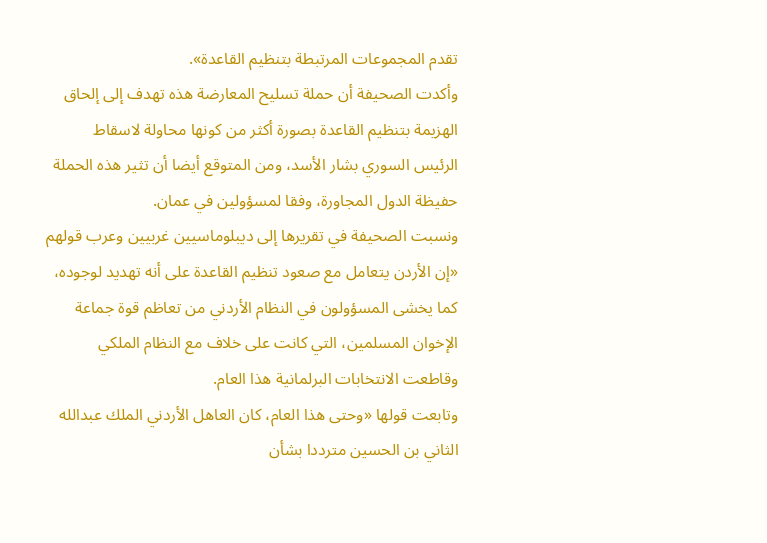تقدم المجموعات المرتبطة بتنظيم القاعدة».
وأكدت الصحيفة أن حملة تسليح المعارضة هذه تهدف إلى إلحاق الهزيمة بتنظيم القاعدة بصورة أكثر من كونها محاولة لاسقاط الرئيس السوري بشار الأسد، ومن المتوقع أيضا أن تثير هذه الحملة حفيظة الدول المجاورة، وفقا لمسؤولين في عمان.
ونسبت الصحيفة في تقريرها إلى ديبلوماسيين غربيين وعرب قولهم «إن الأردن يتعامل مع صعود تنظيم القاعدة على أنه تهديد لوجوده، كما يخشى المسؤولون في النظام الأردني من تعاظم قوة جماعة الإخوان المسلمين، التي كانت على خلاف مع النظام الملكي وقاطعت الانتخابات البرلمانية هذا العام.
وتابعت قولها «وحتى هذا العام، كان العاهل الأردني الملك عبدالله الثاني بن الحسين مترددا بشأن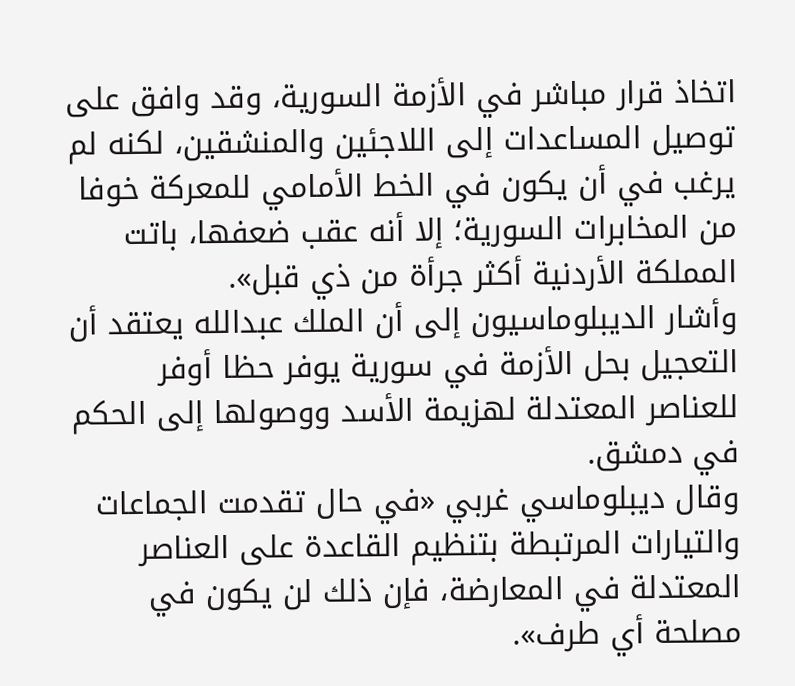اتخاذ قرار مباشر في الأزمة السورية، وقد وافق على توصيل المساعدات إلى اللاجئين والمنشقين، لكنه لم يرغب في أن يكون في الخط الأمامي للمعركة خوفا من المخابرات السورية؛ إلا أنه عقب ضعفها، باتت المملكة الأردنية أكثر جرأة من ذي قبل».
وأشار الديبلوماسيون إلى أن الملك عبدالله يعتقد أن التعجيل بحل الأزمة في سورية يوفر حظا أوفر للعناصر المعتدلة لهزيمة الأسد ووصولها إلى الحكم في دمشق.
وقال ديبلوماسي غربي «في حال تقدمت الجماعات والتيارات المرتبطة بتنظيم القاعدة على العناصر المعتدلة في المعارضة، فإن ذلك لن يكون في مصلحة أي طرف».